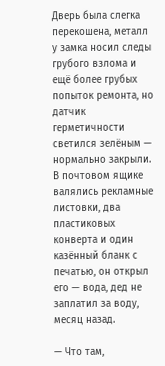Дверь была слегка перекошена, металл у замка носил следы грубого взлома и ещё более грубых попыток ремонта, но датчик герметичности светился зелёным — нормально закрыли. В почтовом ящике валялись рекламные листовки, два пластиковых конверта и один казённый бланк с печатью, он открыл его — вода, дед не заплатил за воду, месяц назад.

— Что там,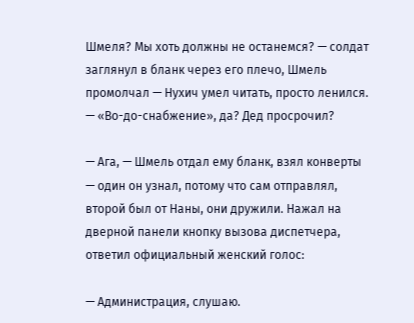Шмеля? Мы хоть должны не останемся? — солдат заглянул в бланк через его плечо, Шмель промолчал — Нухич умел читать, просто ленился. — «Во-до-снабжение», да? Дед просрочил?

— Ага, — Шмель отдал ему бланк, взял конверты — один он узнал, потому что сам отправлял, второй был от Наны, они дружили. Нажал на дверной панели кнопку вызова диспетчера, ответил официальный женский голос:

— Администрация, слушаю.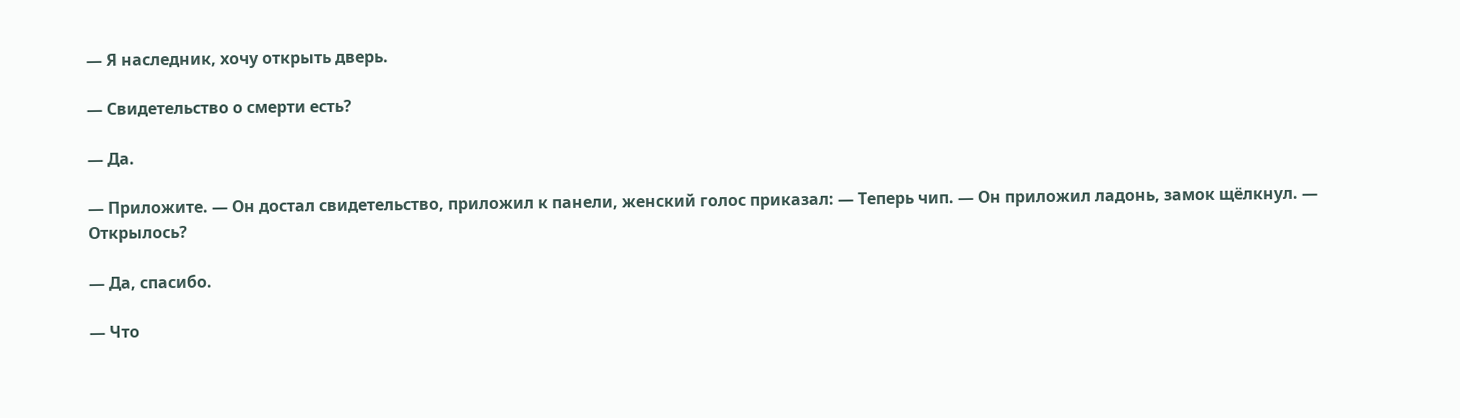— Я наследник, хочу открыть дверь.

— Свидетельство о смерти есть?

— Да.

— Приложите. — Он достал свидетельство, приложил к панели, женский голос приказал: — Теперь чип. — Он приложил ладонь, замок щёлкнул. — Открылось?

— Да, спасибо.

— Что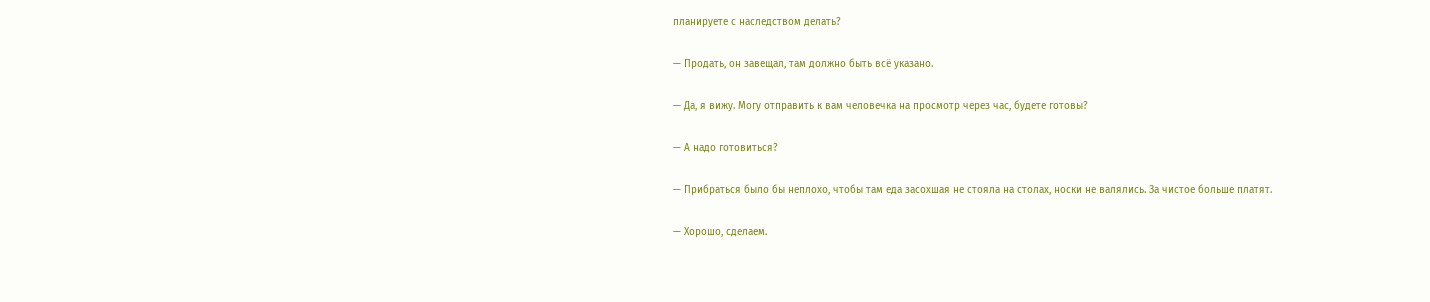планируете с наследством делать?

— Продать, он завещал, там должно быть всё указано.

— Да, я вижу. Могу отправить к вам человечка на просмотр через час, будете готовы?

— А надо готовиться?

— Прибраться было бы неплохо, чтобы там еда засохшая не стояла на столах, носки не валялись. За чистое больше платят.

— Хорошо, сделаем.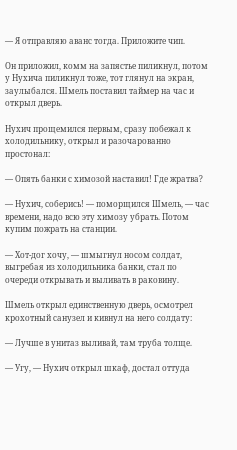— Я отправляю аванс тогда. Приложите чип.

Он приложил, комм на запястье пиликнул, потом у Нухича пиликнул тоже, тот глянул на экран, заулыбался. Шмель поставил таймер на час и открыл дверь.

Нухич прощемился первым, сразу побежал к холодильнику, открыл и разочарованно простонал:

— Опять банки с химозой наставил! Где жратва?

— Нухич, соберись! — поморщился Шмель, — час времени, надо всю эту химозу убрать. Потом купим пожрать на станции.

— Хот-дог хочу, — шмыгнул носом солдат, выгребая из холодильника банки, стал по очереди открывать и выливать в раковину.

Шмель открыл единственную дверь, осмотрел крохотный санузел и кивнул на него солдату:

— Лучше в унитаз выливай, там труба толще.

— Угу, — Нухич открыл шкаф, достал оттуда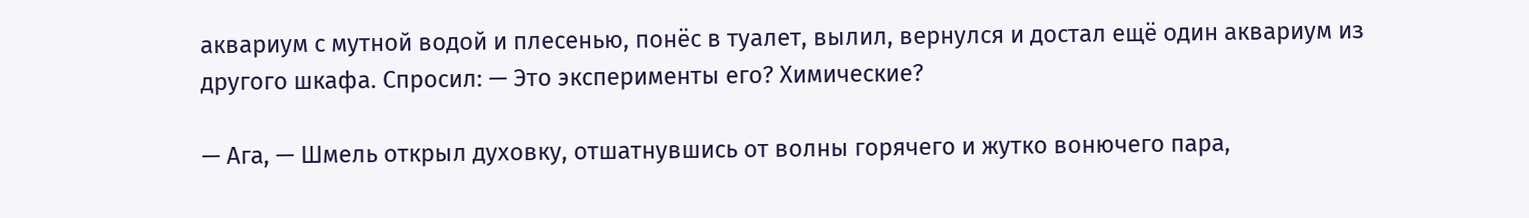аквариум с мутной водой и плесенью, понёс в туалет, вылил, вернулся и достал ещё один аквариум из другого шкафа. Спросил: — Это эксперименты его? Химические?

— Ага, — Шмель открыл духовку, отшатнувшись от волны горячего и жутко вонючего пара,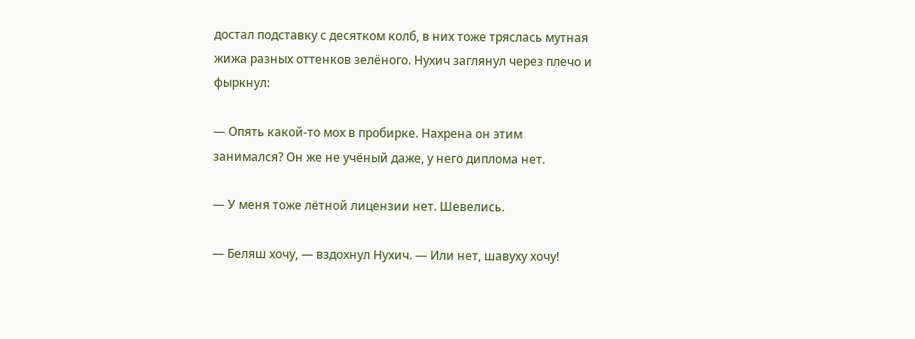достал подставку с десятком колб, в них тоже тряслась мутная жижа разных оттенков зелёного. Нухич заглянул через плечо и фыркнул:

— Опять какой-то мох в пробирке. Нахрена он этим занимался? Он же не учёный даже, у него диплома нет.

— У меня тоже лётной лицензии нет. Шевелись.

— Беляш хочу, — вздохнул Нухич. — Или нет, шавуху хочу!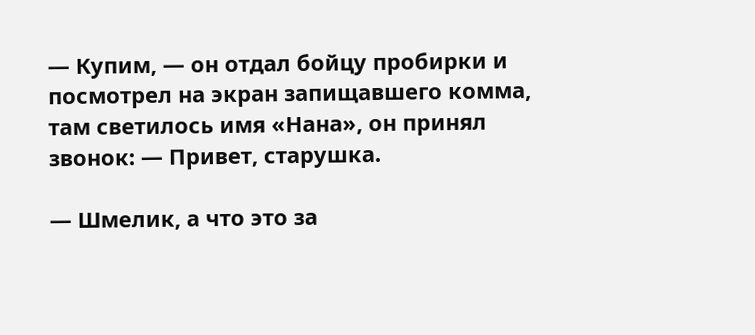— Купим, — он отдал бойцу пробирки и посмотрел на экран запищавшего комма, там светилось имя «Нана», он принял звонок: — Привет, старушка.

— Шмелик, а что это за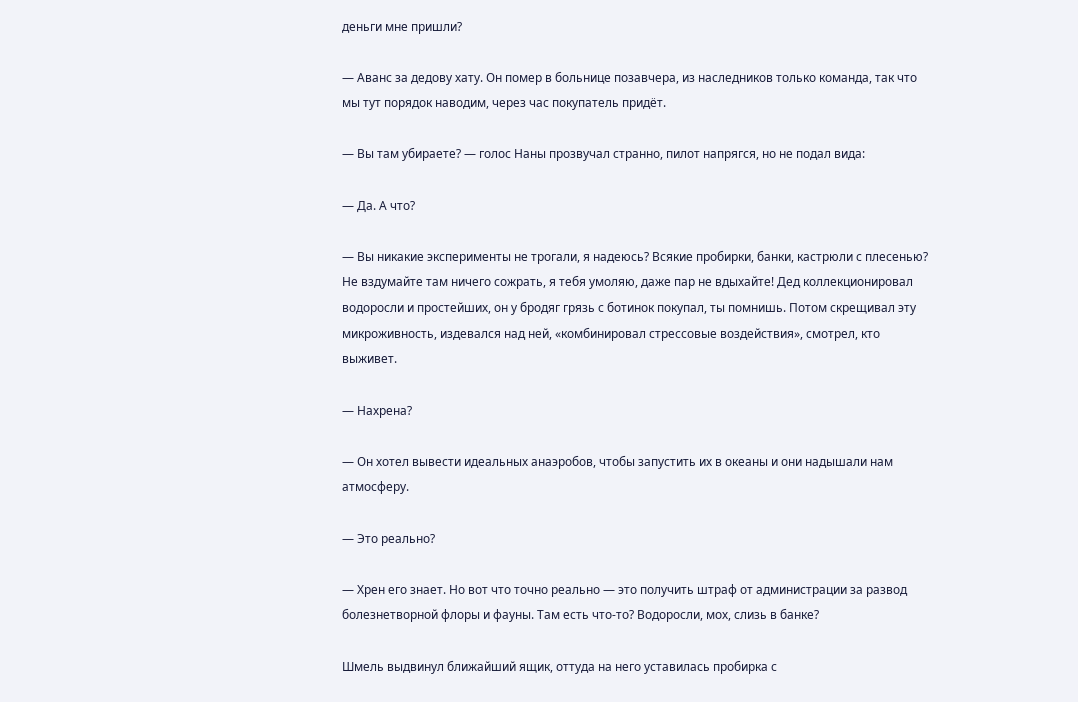деньги мне пришли?

— Аванс за дедову хату. Он помер в больнице позавчера, из наследников только команда, так что мы тут порядок наводим, через час покупатель придёт.

— Вы там убираете? — голос Наны прозвучал странно, пилот напрягся, но не подал вида:

— Да. А что?

— Вы никакие эксперименты не трогали, я надеюсь? Всякие пробирки, банки, кастрюли с плесенью? Не вздумайте там ничего сожрать, я тебя умоляю, даже пар не вдыхайте! Дед коллекционировал водоросли и простейших, он у бродяг грязь с ботинок покупал, ты помнишь. Потом скрещивал эту микроживность, издевался над ней, «комбинировал стрессовые воздействия», смотрел, кто выживет.

— Нахрена?

— Он хотел вывести идеальных анаэробов, чтобы запустить их в океаны и они надышали нам атмосферу.

— Это реально?

— Хрен его знает. Но вот что точно реально — это получить штраф от администрации за развод болезнетворной флоры и фауны. Там есть что-то? Водоросли, мох, слизь в банке?

Шмель выдвинул ближайший ящик, оттуда на него уставилась пробирка с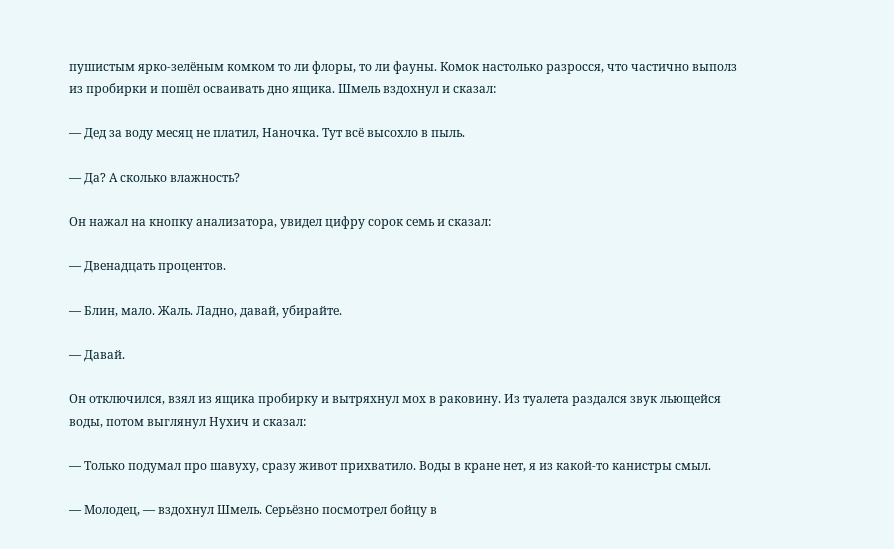пушистым ярко-зелёным комком то ли флоры, то ли фауны. Комок настолько разросся, что частично выполз из пробирки и пошёл осваивать дно ящика. Шмель вздохнул и сказал:

— Дед за воду месяц не платил, Наночка. Тут всё высохло в пыль.

— Да? А сколько влажность?

Он нажал на кнопку анализатора, увидел цифру сорок семь и сказал:

— Двенадцать процентов.

— Блин, мало. Жаль. Ладно, давай, убирайте.

— Давай.

Он отключился, взял из ящика пробирку и вытряхнул мох в раковину. Из туалета раздался звук льющейся воды, потом выглянул Нухич и сказал:

— Только подумал про шавуху, сразу живот прихватило. Воды в кране нет, я из какой-то канистры смыл.

— Молодец, — вздохнул Шмель. Серьёзно посмотрел бойцу в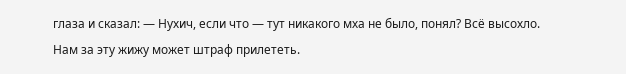глаза и сказал: — Нухич, если что — тут никакого мха не было, понял? Всё высохло. Нам за эту жижу может штраф прилететь.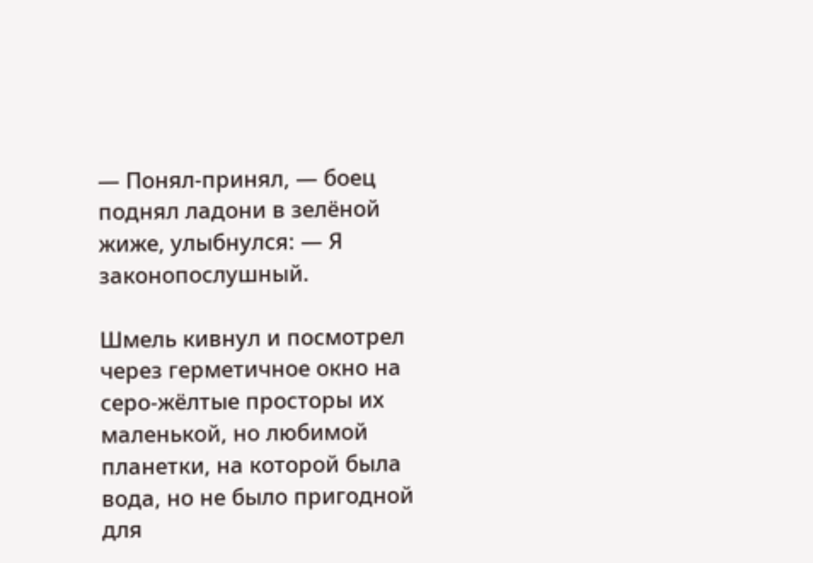— Понял-принял, — боец поднял ладони в зелёной жиже, улыбнулся: — Я законопослушный.

Шмель кивнул и посмотрел через герметичное окно на серо-жёлтые просторы их маленькой, но любимой планетки, на которой была вода, но не было пригодной для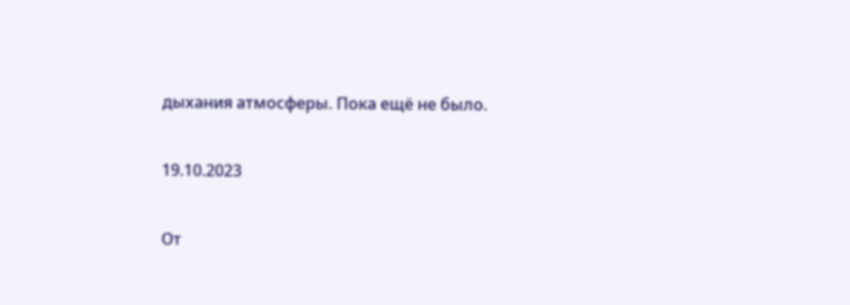дыхания атмосферы. Пока ещё не было.

19.10.2023

От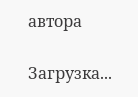автора

Загрузка...